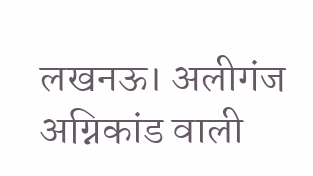लखनऊ। अलीगंज अग्निकांड वाली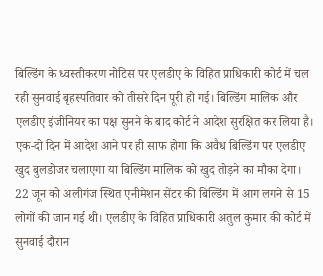बिल्डिंग के ध्वस्तीकरण नोटिस पर एलडीए के विहित प्राधिकारी कोर्ट में चल रही सुनवाई बृहस्पतिवार को तीसरे दिन पूरी हो गई। बिल्डिंग मालिक और एलडीए इंजीनियर का पक्ष सुनने के बाद कोर्ट ने आदेश सुरक्षित कर लिया है। एक-दो दिन में आदेश आने पर ही साफ होगा कि अवैध बिल्डिंग पर एलडीए खुद बुलडोजर चलाएगा या बिल्डिंग मालिक को खुद तोड़ने का मौका देगा।
22 जून को अलीगंज स्थित एनीमेशन सेंटर की बिल्डिंग में आग लगने से 15 लोगों की जान गई थी। एलडीए के विहित प्राधिकारी अतुल कुमार की कोर्ट में सुनवाई दौरान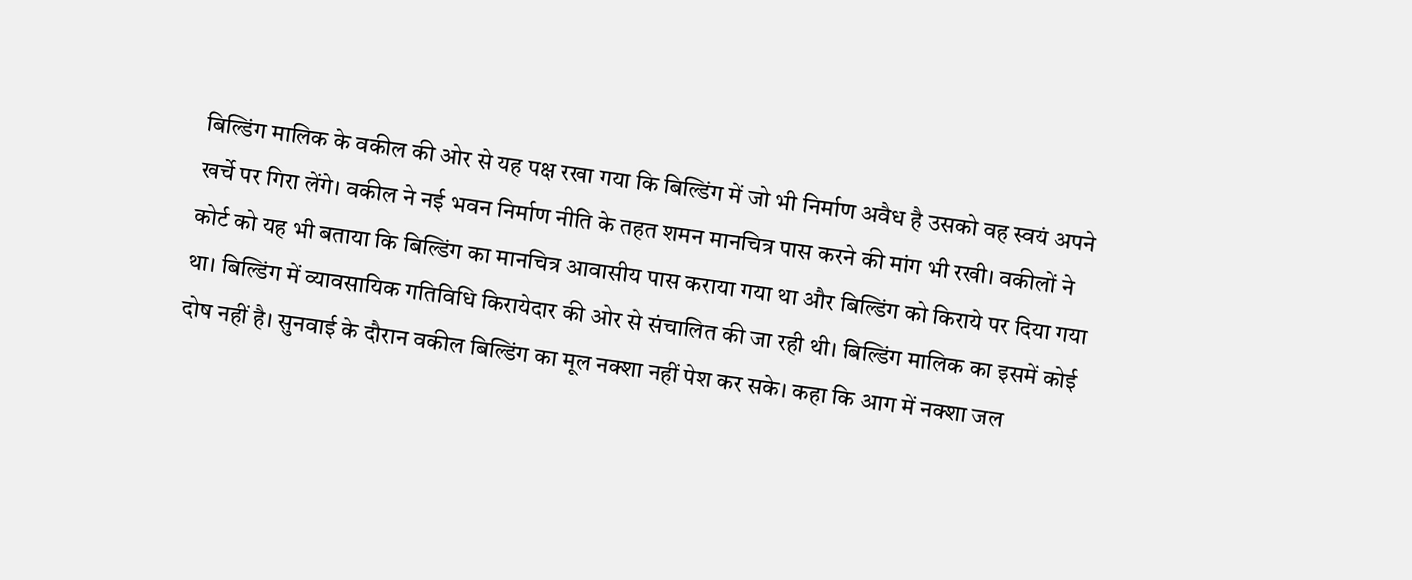बिल्डिंग मालिक के वकील की ओर से यह पक्ष रखा गया कि बिल्डिंग में जो भी निर्माण अवैध है उसको वह स्वयं अपने खर्चे पर गिरा लेंगे। वकील ने नई भवन निर्माण नीति के तहत शमन मानचित्र पास करने की मांग भी रखी। वकीलों ने कोर्ट को यह भी बताया कि बिल्डिंग का मानचित्र आवासीय पास कराया गया था और बिल्डिंग को किराये पर दिया गया था। बिल्डिंग में व्यावसायिक गतिविधि किरायेदार की ओर से संचालित की जा रही थी। बिल्डिंग मालिक का इसमें कोई दोष नहीं है। सुनवाई के दौरान वकील बिल्डिंग का मूल नक्शा नहीं पेश कर सके। कहा कि आग में नक्शा जल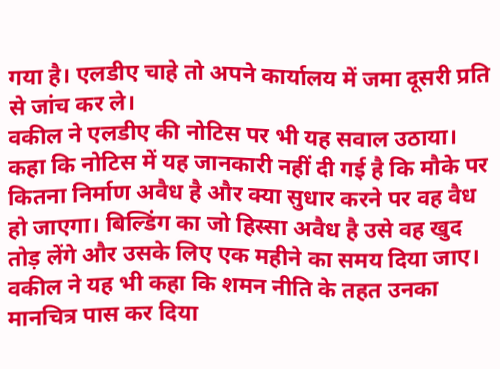गया है। एलडीए चाहे तो अपने कार्यालय में जमा दूसरी प्रति से जांच कर ले।
वकील ने एलडीए की नोटिस पर भी यह सवाल उठाया। कहा कि नोटिस में यह जानकारी नहीं दी गई है कि मौके पर कितना निर्माण अवैध है और क्या सुधार करने पर वह वैध हो जाएगा। बिल्डिंग का जो हिस्सा अवैध है उसे वह खुद तोड़ लेंगे और उसके लिए एक महीने का समय दिया जाए। वकील ने यह भी कहा कि शमन नीति के तहत उनका मानचित्र पास कर दिया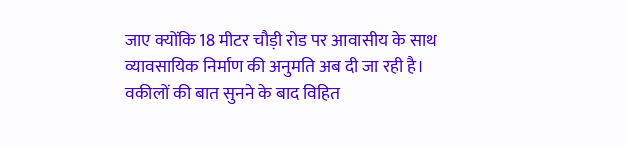जाए क्योंकि 18 मीटर चौड़ी रोड पर आवासीय के साथ व्यावसायिक निर्माण की अनुमति अब दी जा रही है। वकीलों की बात सुनने के बाद विहित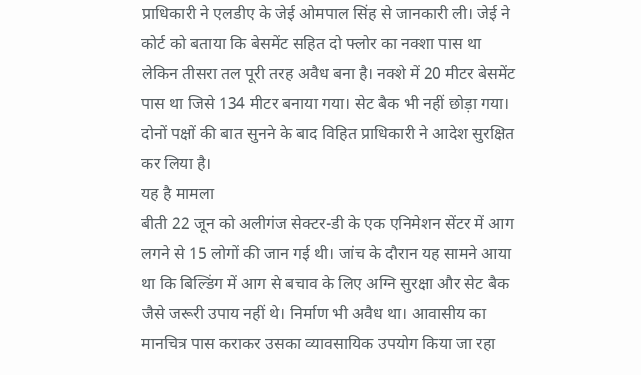प्राधिकारी ने एलडीए के जेई ओमपाल सिंह से जानकारी ली। जेई ने कोर्ट को बताया कि बेसमेंट सहित दो फ्लोर का नक्शा पास था लेकिन तीसरा तल पूरी तरह अवैध बना है। नक्शे में 20 मीटर बेसमेंट पास था जिसे 134 मीटर बनाया गया। सेट बैक भी नहीं छोड़ा गया। दोनों पक्षों की बात सुनने के बाद विहित प्राधिकारी ने आदेश सुरक्षित कर लिया है।
यह है मामला
बीती 22 जून को अलीगंज सेक्टर-डी के एक एनिमेशन सेंटर में आग लगने से 15 लोगों की जान गई थी। जांच के दौरान यह सामने आया था कि बिल्डिंग में आग से बचाव के लिए अग्नि सुरक्षा और सेट बैक जैसे जरूरी उपाय नहीं थे। निर्माण भी अवैध था। आवासीय का मानचित्र पास कराकर उसका व्यावसायिक उपयोग किया जा रहा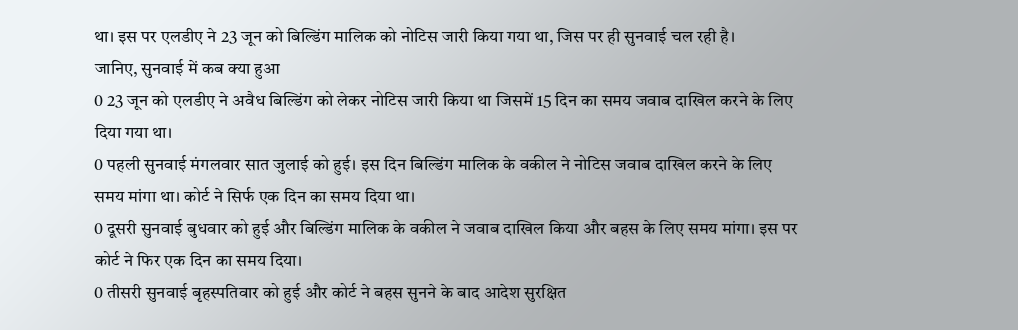था। इस पर एलडीए ने 23 जून को बिल्डिंग मालिक को नोटिस जारी किया गया था, जिस पर ही सुनवाई चल रही है।
जानिए, सुनवाई में कब क्या हुआ
0 23 जून को एलडीए ने अवैध बिल्डिंग को लेकर नोटिस जारी किया था जिसमें 15 दिन का समय जवाब दाखिल करने के लिए दिया गया था।
0 पहली सुनवाई मंगलवार सात जुलाई को हुई। इस दिन बिल्डिंग मालिक के वकील ने नोटिस जवाब दाखिल करने के लिए समय मांगा था। कोर्ट ने सिर्फ एक दिन का समय दिया था।
0 दूसरी सुनवाई बुधवार को हुई और बिल्डिंग मालिक के वकील ने जवाब दाखिल किया और बहस के लिए समय मांगा। इस पर कोर्ट ने फिर एक दिन का समय दिया।
0 तीसरी सुनवाई बृहस्पतिवार को हुई और कोर्ट ने बहस सुनने के बाद आदेश सुरक्षित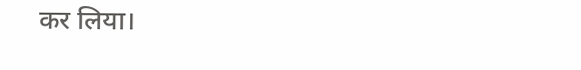कर लिया।